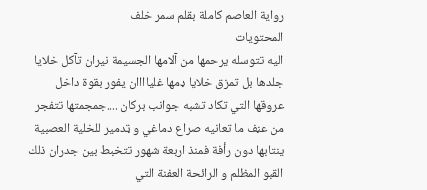رواية العاصم كاملة بقلم سمر خلف
المحتويات
اليه تتوسله يرحمها من آلامها الجسيمة نيران تآكل خلايا جلدها بل تمزق خلايا ډمها غلياااان يفور بقوة داخل عروقها التي تكاد تشبه جوانب بركان ....جمجمتها تتفجر من عڼف ما تعانيه صراع دماغي و ټدمير للخلية العصبية ينتابها دون رأفة فمنذ اربعة شهور تتخبط بين جدران ذلك القبو المظلم و الرائحة العفنة التي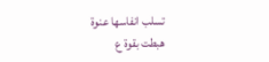تسلب انفاسها عنوة
هبطت بقوة ع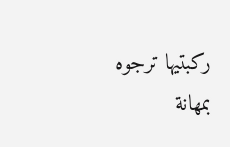ركبتيها ترجوه بمهانة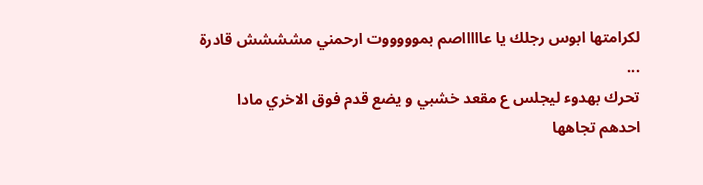لكرامتها ابوس رجلك يا عاااااصم بموووووت ارحمني مشششش قادرة ...
تحرك بهدوء ليجلس ع مقعد خشبي و يضع قدم فوق الاخري مادا احدهم تجاهها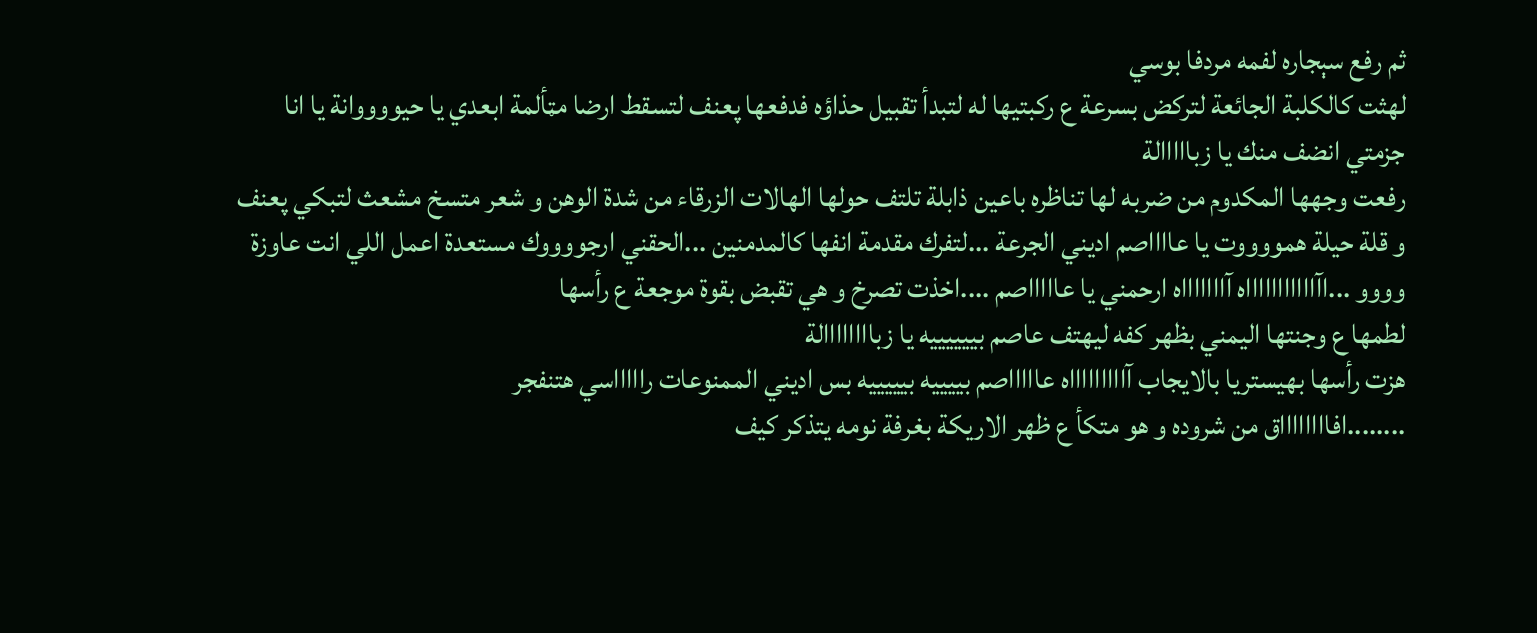ثم رفع سېجاره لفمه مردفا بوسي
لهثت كالكلبة الجائعة لتركض بسرعة ع ركبتيها له لتبدأ تقبيل حذاؤه فدفعها پعنف لتسقط ارضا مټألمة ابعدي يا حيووووانة يا انا جزمتي انضف منك يا زبااااالة
رفعت وجهها المكدوم من ضربه لها تناظره باعين ذابلة تلتف حولها الهالات الزرقاء من شدة الوهن و شعر متسخ مشعث لتبكي پعنف و قلة حيلة همووووت يا عااااصم اديني الجرعة ...لتفرك مقدمة انفها كالمدمنين ...الحقني ارجووووك مستعدة اعمل اللي انت عاوزة وووو ...اآاااااااااااه آاااااااه ارحمني يا عاااااصم ....اخذت تصرخ و هي تقبض بقوة موجعة ع رأسها
لطمھا ع وجنتها اليمني بظهر كفه ليهتف عاصم بييييييه يا زباااااااالة
هزت رأسها بهيستريا بالايجاب آاااااااااه عاااااصم بييييه بيييييه بس اديني الممنوعات راااااسي ھتنفجر
........افااااااااق من شروده و هو متكأ ع ظهر الاريكة بغرفة نومه يتذكر كيف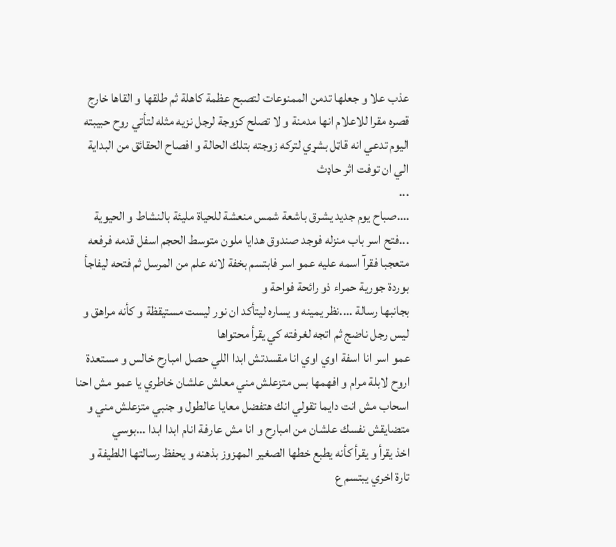عذب علا و جعلها تدمن الممنوعات لتصبح عظمة كاهلة ثم طلقها و القاها خارج قصره مقرا للاعلام انها مدمنة و لا تصلح كزوجة لرجل نزيه مثله لتأتي روح حبيبته اليوم تدعي انه قاټل بشړي لتركه زوجته بتلك الحالة و افصاح الحقائق من البداية الي ان توفت اثر حاډث
...
....صباح يوم جديد يشرق باشعة شمس منعشة للحياة مليئة بالنشاط و الحيوية ...فتح اسر باب منزله فوجد صندوق هدايا ملون متوسط الحجم اسفل قدمه فرفعه متعجبا فقرآ اسمه عليه عمو اسر فابتسم بخفة لانه علم من المرسل ثم فتحه ليفاجأ بوردة جورية حمراء ذو رائحة فواحة و
بجانبها رسالة ....نظر يمينه و يساره ليتأكد ان نور ليست مستيقظة و كأنه مراهق و ليس رجل ناضج ثم اتجه لغرفته كي يقرأ محتواها
عمو اسر انا اسفة اوي اوي انا مقسدتش ابدا اللي حصل امبارح خالس و مستعدة اروح لابلة مرام و افهمها بس متزعلش مني معلش علشان خاطري يا عمو مش احنا اسحاب مش انت دايما تقولي انك هتفضل معايا عالطول و جنبي متزعلش مني و متضايقش نفسك علشان من امبارح و انا مش عارفة انام ابدا ابدا ...بوسي
اخذ يقرأ و يقرأ كأنه يطبع خطها الصغير المهزوز بذهنه و يحفظ رسالتها اللطيفة و تارة اخري يبتسم ع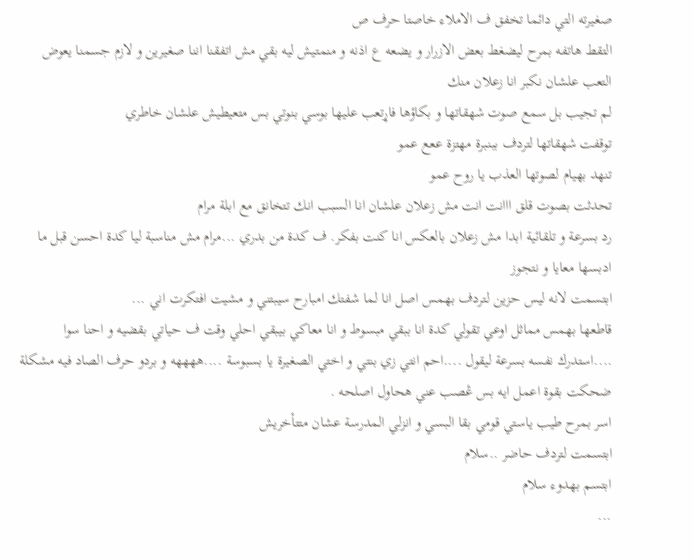صغيرته التي دائما تخفق ف الاملاء خاصتا حرف ص
التقط هاتفه بمرح ليضغط بعض الازرار و يضعه ع اذنه و منمتيش ليه بقي مش اتفقنا اننا صغيرين و لازم جسمنا يعوض التعب علشان نكبر انا زعلان منك
لم تجيب بل سمع صوت شهقاتها و بكاؤها فاړتعب عليها بوسي بنوتي بس متعيطيش علشان خاطري
توقفت شهقاتها لتردف ببنبرة مهتزة ععع عمو
تنهد بهيام لصوتها العذب يا روح عمو
تحدثت بصوت قلق ااانت انت مش زعلان علشان انا السبب انك تتخانق مع ابلة مرام
رد بسرعة و تلقائية ابدا مش زعلان بالعكس انا كنت بفكر. ف كدة من بدري ...مرام مش مناسبة ليا كدة احسن قبل ما ادبسها معايا و نتجوز
ابتسمت لانه ليس حزين لتردف بهمس اصل انا لما شفتك امبارح سيبتني و مشيت افتكرت اني ...
قاطعها بهمس مماثل اوعي تقولي كدة انا ببقي مبسوط و انا معاكي بيبقي احلي وقت ف حياتي بقضيه و احنا سوا ....استدرك نفسه بسرعة ليقول ....احم انتي زي بنتي و اختي الصغيرة يا بسبوسة ....ههههه و بردو حرف الصاد فيه مشكلة
ضحكت بقوة اعمل ايه بس ڠصب عني هحاول اصلحه .
اسر بمرح طيب ياستي قومي بقا البسي و انزلي المدرسة عشان متتأخريش
ابتسمت لتردف حاضر ..سلام
ابتسم بهدوء سلام
...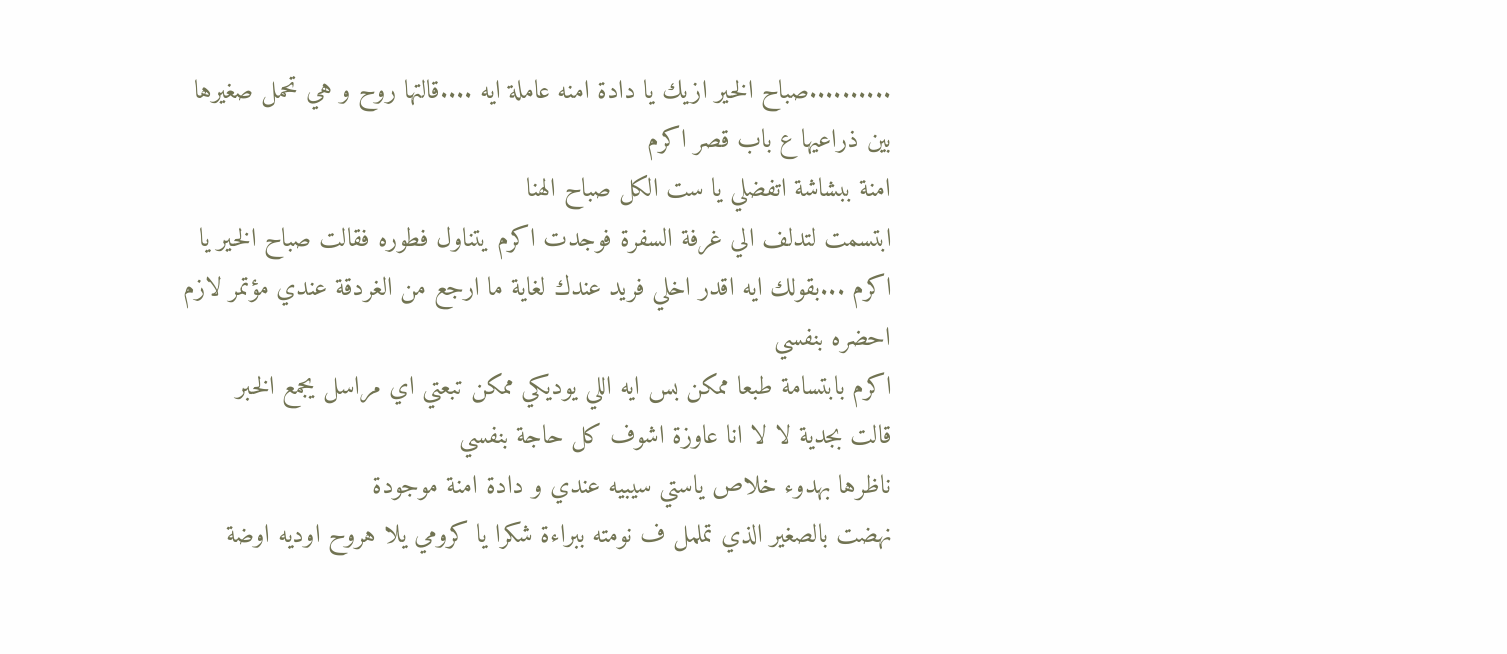..........صباح الخير ازيك يا دادة امنه عاملة ايه ....قالتها روح و هي تحمل صغيرها بين ذراعيها ع باب قصر اكرم
امنة ببشاشة اتفضلي يا ست الكل صباح الهنا
ابتسمت لتدلف الي غرفة السفرة فوجدت اكرم يتناول فطوره فقالت صباح الخير يا اكرم ...بقولك ايه اقدر اخلي فريد عندك لغاية ما ارجع من الغردقة عندي مؤتمر لازم احضره بنفسي
اكرم بابتسامة طبعا ممكن بس ايه اللي يوديكي ممكن تبعتي اي مراسل يجمع الخبر
قالت بجدية لا لا انا عاوزة اشوف كل حاجة بنفسي
ناظرها بهدوء خلاص ياستي سيبيه عندي و دادة امنة موجودة
نهضت بالصغير الذي تململ ف نومته ببراءة شكرا يا كرومي يلا هروح اوديه اوضة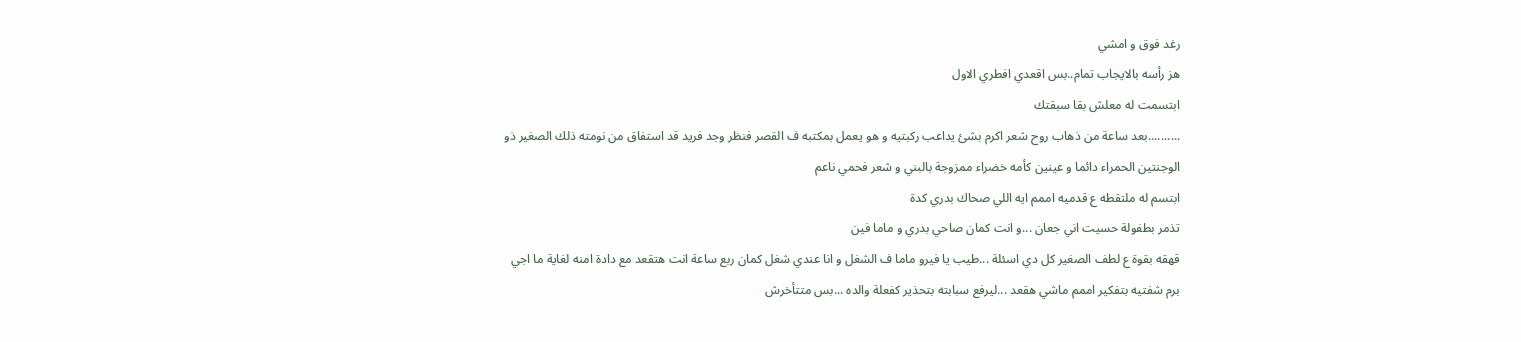رغد فوق و امشي
هز رأسه بالايجاب تمام..بس اقعدي افطري الاول
ابتسمت له معلش بقا سبقتك
..........بعد ساعة من ذهاب روح شعر اكرم بشئ يداعب ركبتيه و هو يعمل بمكتبه ف القصر فنظر وجد فريد قد استفاق من نومته ذلك الصغير ذو الوجنتين الحمراء دائما و عينين كأمه خضراء ممزوجة بالبني و شعر فحمي ناعم
ابتسم له ملتقطه ع قدميه اممم ايه اللي صحاك بدري كدة
تذمر بطفولة حسيت اني جعان ...و انت كمان صاحي بدري و ماما فين
قهقه بقوة ع لطف الصغير كل دي اسئلة ...طيب يا فيرو ماما ف الشغل و انا عندي شغل كمان ربع ساعة انت هتقعد مع دادة امنه لغاية ما اجي
برم شفتيه بتفكير اممم ماشي هقعد ...ليرفع سبابته بتحذير كفعلة والده ...بس متتأخرش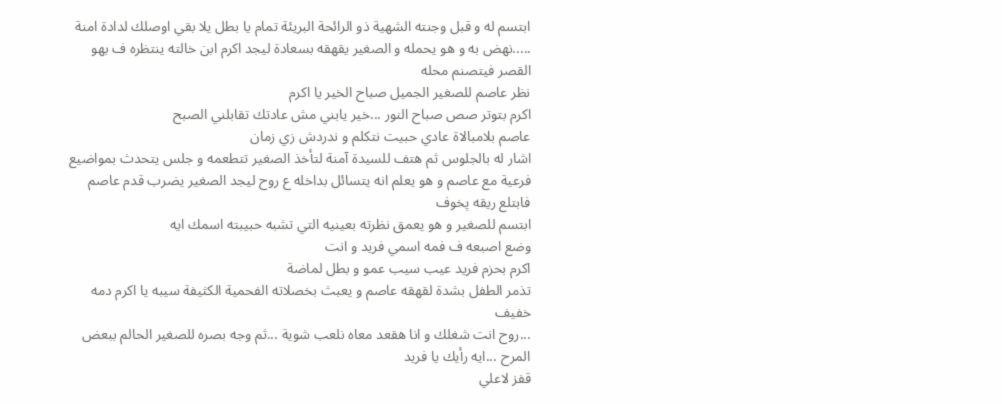ابتسم له و قبل وجنته الشهية ذو الرائحة البريئة تمام يا بطل يلا بقي اوصلك لدادة امنة
.....نهض به و هو يحمله و الصغير يقهقه بسعادة ليجد اكرم ابن خالته ينتظره ف بهو القصر فيتصنم محله
نظر عاصم للصغير الجميل صباح الخير يا اكرم
اكرم بتوتر صص صباح النور ...خير يابني مش عادتك تقابلني الصبح
عاصم بلامبالاة عادي حبيت نتكلم و ندردش زي زمان
اشار له بالجلوس ثم هتف للسيدة آمنة لتأخذ الصغير تتطعمه و جلس يتحدث بمواضيع فرعية مع عاصم و هو يعلم انه يتسائل بداخله ع روح ليجد الصغير يضرب قدم عاصم فابتلع ريقه پخوف
ابتسم للصغير و هو يعمق نظرته بعينيه التي تشبه حبيبته اسمك ايه
وضع اصبعه ف فمه اسمي فريد و انت
اكرم بحزم فريد عيب سيب عمو و بطل لماضة
تذمر الطفل بشدة لقهقه عاصم و يعبث بخصلاته الفحمية الكثيفة سيبه يا اكرم دمه خفيف
...روح انت شغلك و انا هقعد معاه نلعب شوية ...ثم وجه بصره للصغير الحالم ببعض المرح ...ايه رأيك يا فريد
قفز لاعلي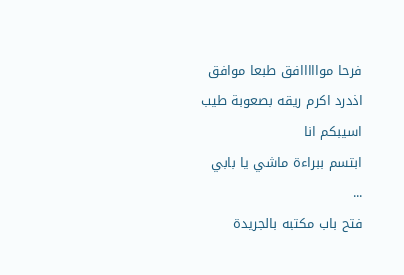فرحا موااااافق طبعا موافق
اذدرد اكرم ريقه بصعوبة طيب اسيبكم انا
ابتسم ببراءة ماشي يا بابي
...
فتح باب مكتبه بالجريدة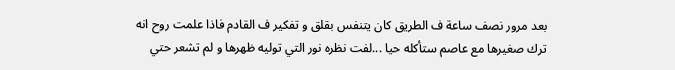بعد مرور نصف ساعة ف الطريق كان يتنفس بقلق و تفكير ف القادم فاذا علمت روح انه ترك صغيرها مع عاصم ستأكله حيا ...لفت نظره نور التي توليه ظهرها و لم تشعر حتي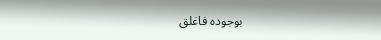بوجوده فاغلق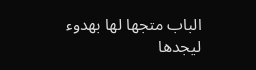الباب متجها لها بهدوء ليجدها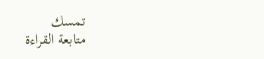تمسك
متابعة القراءة